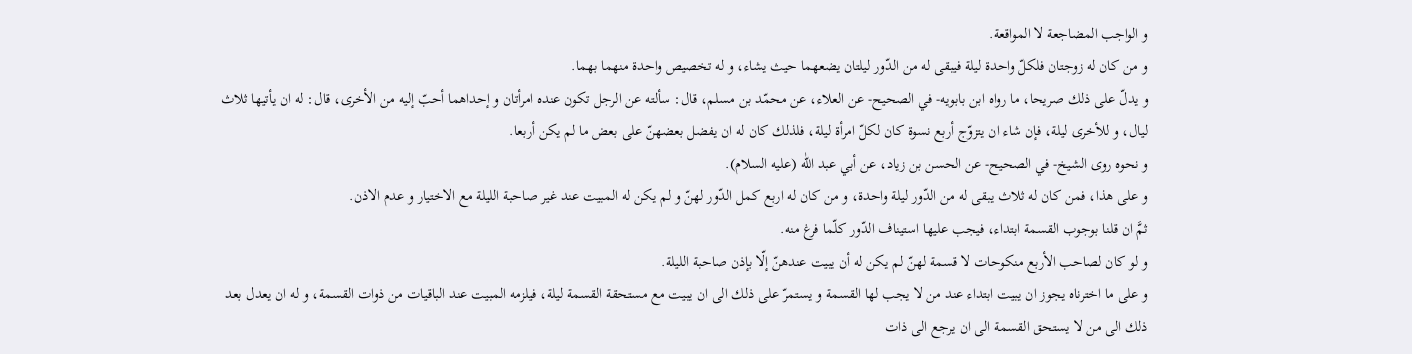و الواجب المضاجعة لا المواقعة.
و من كان له زوجتان فلكلّ واحدة ليلة فيبقى له من الدّور ليلتان يضعهما حيث يشاء، و له تخصيص واحدة منهما بهما.
و يدلّ على ذلك صريحا، ما رواه ابن بابويه- في الصحيح- عن العلاء، عن محمّد بن مسلم، قال: سألته عن الرجل تكون عنده امرأتان و إحداهما أحبّ إليه من الأخرى، قال: له ان يأتيها ثلاث ليال، و للأخرى ليلة، فإن شاء ان يتزوّج أربع نسوة كان لكلّ امرأة ليلة، فلذلك كان له ان يفضل بعضهنّ على بعض ما لم يكن أربعا.
و نحوه روى الشيخ- في الصحيح- عن الحسن بن زياد، عن أبي عبد اللّٰه (عليه السلام).
و على هذا، فمن كان له ثلاث يبقى له من الدّور ليلة واحدة، و من كان له اربع كمل الدّور لهنّ و لم يكن له المبيت عند غير صاحبة الليلة مع الاختيار و عدم الاذن.
ثمَّ ان قلنا بوجوب القسمة ابتداء، فيجب عليها استيناف الدّور كلّما فرغ منه.
و لو كان لصاحب الأربع منكوحات لا قسمة لهنّ لم يكن له أن يبيت عندهنّ إلّا بإذن صاحبة الليلة.
و على ما اخترناه يجوز ان يبيت ابتداء عند من لا يجب لها القسمة و يستمرّ على ذلك الى ان يبيت مع مستحقة القسمة ليلة، فيلزمه المبيت عند الباقيات من ذوات القسمة، و له ان يعدل بعد ذلك الى من لا يستحق القسمة الى ان يرجع الى ذات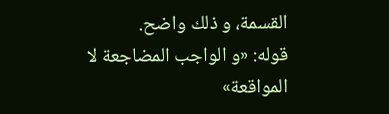القسمة، و ذلك واضح.
قوله: «و الواجب المضاجعة لا المواقعة»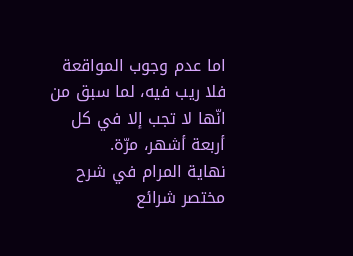اما عدم وجوب المواقعة فلا ريب فيه، لما سبق من انّها لا تجب إلا في كل أربعة أشهر، مرّة.
نهاية المرام في شرح مختصر شرائع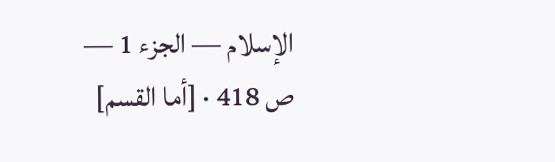الإسلام — الجزء 1 — ص 418 · [أما القسم]